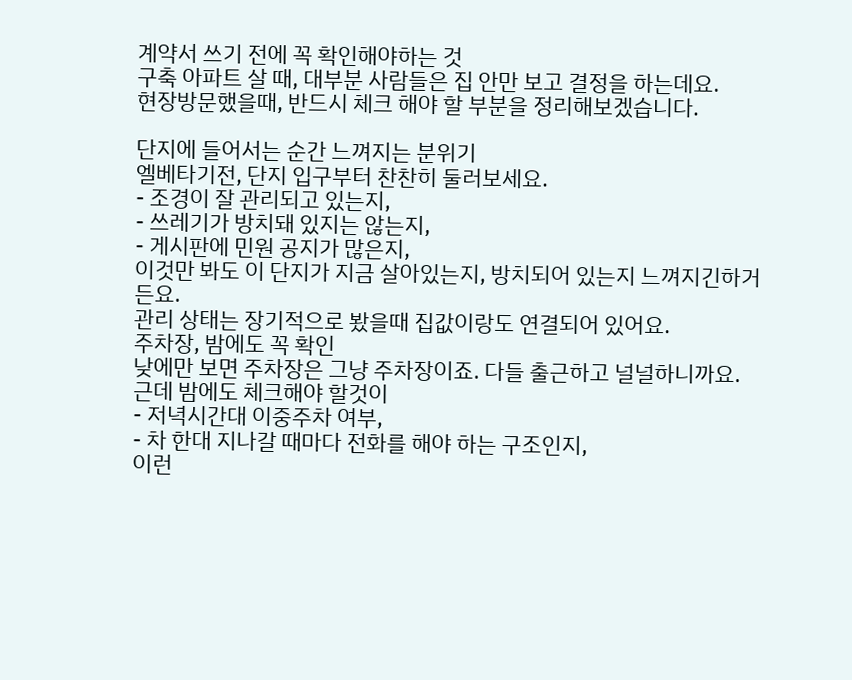계약서 쓰기 전에 꼭 확인해야하는 것
구축 아파트 살 때, 대부분 사람들은 집 안만 보고 결정을 하는데요.
현장방문했을때, 반드시 체크 해야 할 부분을 정리해보겠습니다.

단지에 들어서는 순간 느껴지는 분위기
엘베타기전, 단지 입구부터 찬찬히 둘러보세요.
- 조경이 잘 관리되고 있는지,
- 쓰레기가 방치돼 있지는 않는지,
- 게시판에 민원 공지가 많은지,
이것만 봐도 이 단지가 지금 살아있는지, 방치되어 있는지 느껴지긴하거든요.
관리 상태는 장기적으로 봤을때 집값이랑도 연결되어 있어요.
주차장, 밤에도 꼭 확인
낮에만 보면 주차장은 그냥 주차장이죠. 다들 출근하고 널널하니까요.
근데 밤에도 체크해야 할것이
- 저녁시간대 이중주차 여부,
- 차 한대 지나갈 때마다 전화를 해야 하는 구조인지,
이런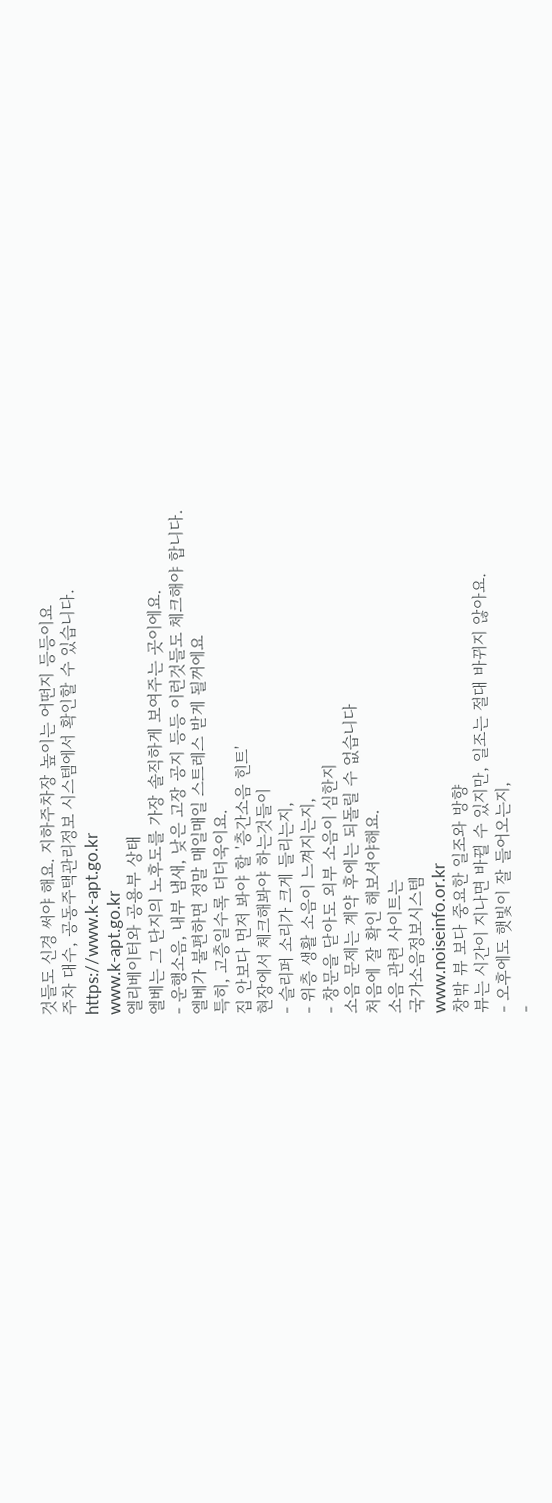것들도 신경 써야 해요. 지하주차장 높이는 어떤지 등등이요
주차 대수, 공동주택관리정보 시스템에서 확인할 수 있습니다.
https://www.k-apt.go.kr
www.k-apt.go.kr
엘리베이터와 공용부 상태
엘베는 그 단지의 노후도를 가장 솔직하게 보여주는 곳이에요.
- 운행소음, 내부 냄새, 낮은 고장 공지 등등 이런것들도 체크해야 합니다.
엘베가 불편하면 정말 매일매일 스트레스 받게 될꺼에요
특히, 고층일수록 더더욱이요.
집 안보다 먼저 봐야 할 '층간소음 힌트'
현장에서 체크해봐야 하는것들이
- 슬리퍼 소리가 크게 들리는지,
- 위층 생활 소음이 느껴지는지,
- 창문을 닫아도 외부 소음이 심한지
소음 문제는 계약 후에는 되돌릴 수 없습니다
처음에 잘 확인 해보셔야해요.
소음 관련 사이트는
국가소음정보시스템
www.noiseinfo.or.kr
창밖 뷰 보다 중요한 일조와 방향
뷰는 시간이 지나면 바뀔 수 있지만, 일조는 절대 바뀌지 않아요.
- 오후에도 햇빛이 잘 들어오는지,
-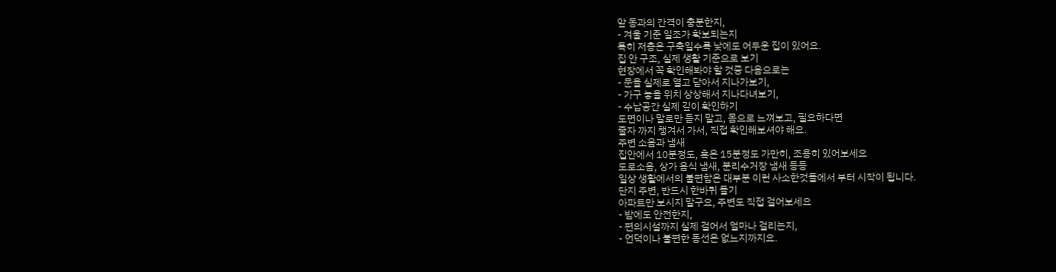앞 동과의 간격이 충분한지,
- 겨울 기준 일조가 확보되는지
특히 저층은 구축일수록 낮에도 어두운 집이 있어요.
집 안 구조, 실제 생활 기준으로 보기
현장에서 꼭 확인해봐야 할 것중 다음으로는
- 문을 실제로 열고 닫아서 지나가보기,
- 가구 놓을 위치 상상해서 지나다녀보기,
- 수납공간 실제 깊이 확인하기
도면이나 말로만 듣지 말고, 몸으로 느껴보고, 필요하다면
줄자 까지 챙겨서 가서, 직접 확인해보셔야 해요.
주변 소음과 냄새
집안에서 10분정도, 혹은 15분정도 가만히, 조용히 있어보세요
도로소음, 상가 음식 냄새, 분리수거장 냄새 등등
일상 생활에서의 불편함은 대부분 이런 사소한것들에서 부터 시작이 됩니다.
단지 주변, 반드시 한바퀴 돌기
아파트만 보시지 말구요, 주변도 직접 걸어보세요
- 밤에도 안전한지,
- 편의시설까지 실제 걸어서 얼마나 걸리는지,
- 언덕이나 불편한 동선은 없느지까지요.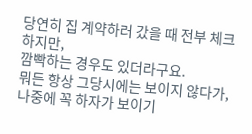당연히 집 계약하러 갔을 때 전부 체크 하지만,
깜빡하는 경우도 있더라구요.
뭐든 항상 그당시에는 보이지 않다가, 나중에 꼭 하자가 보이기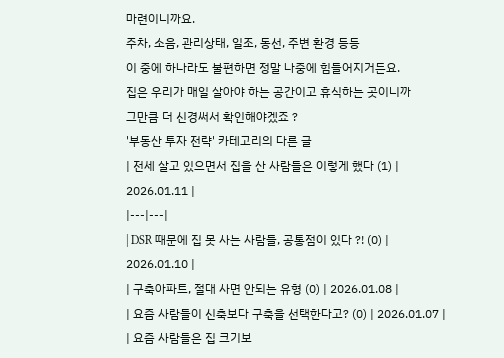마련이니까요.
주차, 소음, 관리상태, 일조, 동선, 주변 환경 등등
이 중에 하나라도 불편하면 정말 나중에 힘들어지거든요.
집은 우리가 매일 살아야 하는 공간이고 휴식하는 곳이니까
그만큼 더 신경써서 확인해야겠죠 ?
'부동산 투자 전략' 카테고리의 다른 글
| 전세 살고 있으면서 집을 산 사람들은 이렇게 했다 (1) | 2026.01.11 |
|---|---|
| DSR 때문에 집 못 사는 사람들, 공통점이 있다 ?! (0) | 2026.01.10 |
| 구축아파트, 절대 사면 안되는 유형 (0) | 2026.01.08 |
| 요즘 사람들이 신축보다 구축을 선택한다고? (0) | 2026.01.07 |
| 요즘 사람들은 집 크기보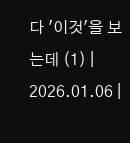다 '이것'을 보는데 (1) | 2026.01.06 |